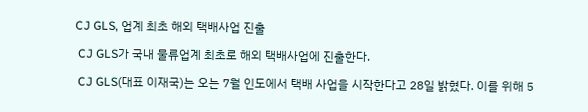CJ GLS, 업계 최초 해외 택배사업 진출

 CJ GLS가 국내 물류업계 최초로 해외 택배사업에 진출한다.

 CJ GLS(대표 이재국)는 오는 7월 인도에서 택배 사업을 시작한다고 28일 밝혔다. 이를 위해 5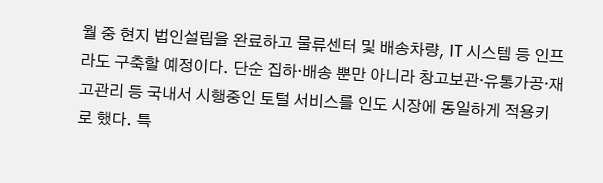월 중 현지 법인설립을 완료하고 물류센터 및 배송차량, IT 시스템 등 인프라도 구축할 예정이다. 단순 집하·배송 뿐만 아니라 창고보관·유통가공·재고관리 등 국내서 시행중인 토털 서비스를 인도 시장에 동일하게 적용키로 했다. 특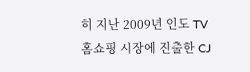히 지난 2009년 인도 TV홈쇼핑 시장에 진출한 CJ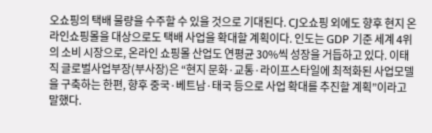오쇼핑의 택배 물량을 수주할 수 있을 것으로 기대된다. CJ오쇼핑 외에도 향후 현지 온라인쇼핑몰을 대상으로도 택배 사업을 확대할 계획이다. 인도는 GDP 기준 세계 4위의 소비 시장으로, 온라인 쇼핑몰 산업도 연평균 30%씩 성장을 거듭하고 있다. 이태직 글로벌사업부장(부사장)은 “현지 문화·교통·라이프스타일에 최적화된 사업모델을 구축하는 한편, 향후 중국·베트남·태국 등으로 사업 확대를 추진할 계획”이라고 말했다.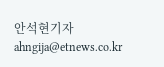안석현기자 ahngija@etnews.co.kr